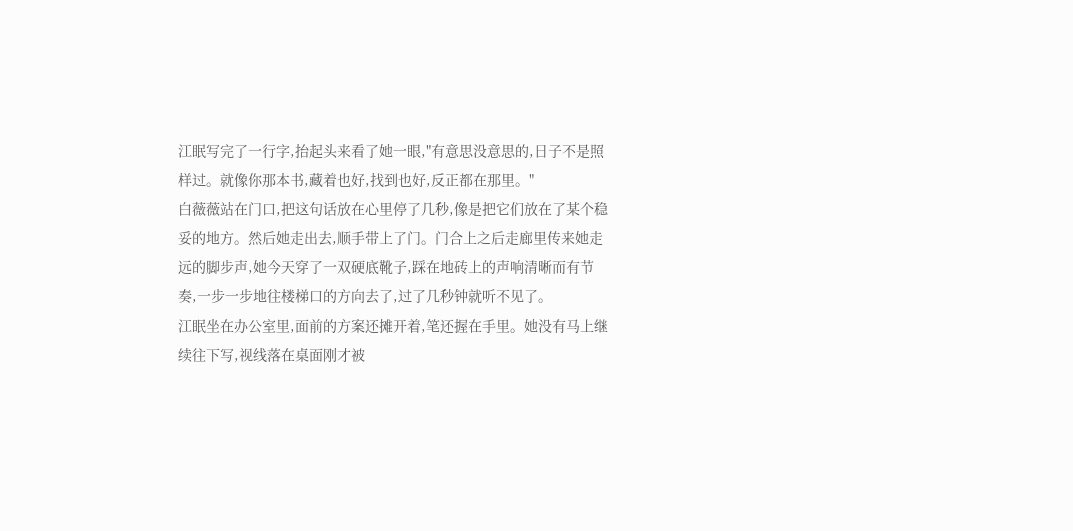江眠写完了一行字,抬起头来看了她一眼,"有意思没意思的,日子不是照样过。就像你那本书,藏着也好,找到也好,反正都在那里。"
白薇薇站在门口,把这句话放在心里停了几秒,像是把它们放在了某个稳妥的地方。然后她走出去,顺手带上了门。门合上之后走廊里传来她走远的脚步声,她今天穿了一双硬底靴子,踩在地砖上的声响清晰而有节奏,一步一步地往楼梯口的方向去了,过了几秒钟就听不见了。
江眠坐在办公室里,面前的方案还摊开着,笔还握在手里。她没有马上继续往下写,视线落在桌面刚才被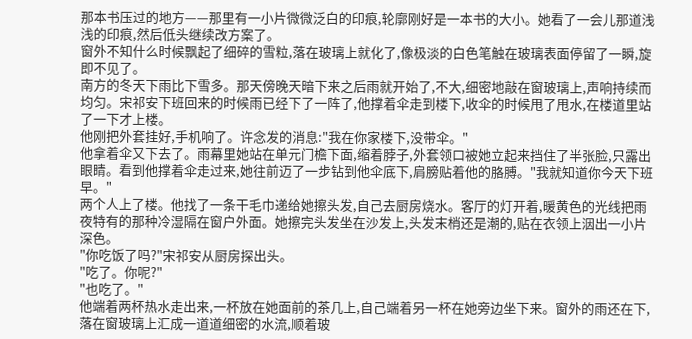那本书压过的地方——那里有一小片微微泛白的印痕,轮廓刚好是一本书的大小。她看了一会儿那道浅浅的印痕,然后低头继续改方案了。
窗外不知什么时候飘起了细碎的雪粒,落在玻璃上就化了,像极淡的白色笔触在玻璃表面停留了一瞬,旋即不见了。
南方的冬天下雨比下雪多。那天傍晚天暗下来之后雨就开始了,不大,细密地敲在窗玻璃上,声响持续而均匀。宋祁安下班回来的时候雨已经下了一阵了,他撑着伞走到楼下,收伞的时候甩了甩水,在楼道里站了一下才上楼。
他刚把外套挂好,手机响了。许念发的消息:"我在你家楼下,没带伞。"
他拿着伞又下去了。雨幕里她站在单元门檐下面,缩着脖子,外套领口被她立起来挡住了半张脸,只露出眼睛。看到他撑着伞走过来,她往前迈了一步钻到他伞底下,肩膀贴着他的胳膊。"我就知道你今天下班早。"
两个人上了楼。他找了一条干毛巾递给她擦头发,自己去厨房烧水。客厅的灯开着,暖黄色的光线把雨夜特有的那种冷湿隔在窗户外面。她擦完头发坐在沙发上,头发末梢还是潮的,贴在衣领上洇出一小片深色。
"你吃饭了吗?"宋祁安从厨房探出头。
"吃了。你呢?"
"也吃了。"
他端着两杯热水走出来,一杯放在她面前的茶几上,自己端着另一杯在她旁边坐下来。窗外的雨还在下,落在窗玻璃上汇成一道道细密的水流,顺着玻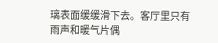璃表面缓缓滑下去。客厅里只有雨声和暖气片偶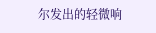尔发出的轻微响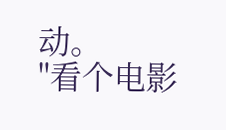动。
"看个电影